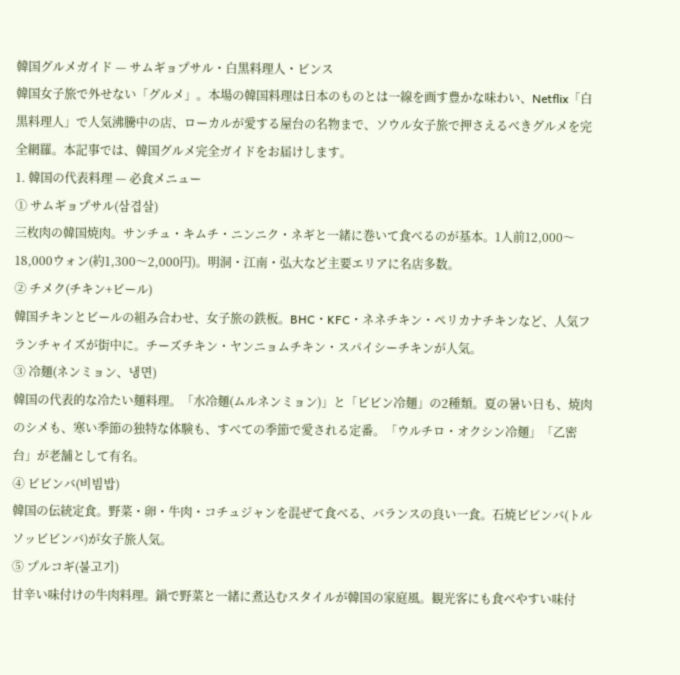韓国グルメガイド — サムギョプサル・白黒料理人・ビンス
韓国女子旅で外せない「グルメ」。本場の韓国料理は日本のものとは一線を画す豊かな味わい、Netflix「白黒料理人」で人気沸騰中の店、ローカルが愛する屋台の名物まで、ソウル女子旅で押さえるべきグルメを完全網羅。本記事では、韓国グルメ完全ガイドをお届けします。
1. 韓国の代表料理 — 必食メニュー
① サムギョプサル(삼겹살)
三枚肉の韓国焼肉。サンチュ・キムチ・ニンニク・ネギと一緒に巻いて食べるのが基本。1人前12,000〜18,000ウォン(約1,300〜2,000円)。明洞・江南・弘大など主要エリアに名店多数。
② チメク(チキン+ビール)
韓国チキンとビールの組み合わせ、女子旅の鉄板。BHC・KFC・ネネチキン・ペリカナチキンなど、人気フランチャイズが街中に。チーズチキン・ヤンニョムチキン・スパイシーチキンが人気。
③ 冷麺(ネンミョン、냉면)
韓国の代表的な冷たい麺料理。「水冷麺(ムルネンミョン)」と「ビビン冷麺」の2種類。夏の暑い日も、焼肉のシメも、寒い季節の独特な体験も、すべての季節で愛される定番。「ウルチロ・オクシン冷麺」「乙密台」が老舗として有名。
④ ビビンバ(비빔밥)
韓国の伝統定食。野菜・卵・牛肉・コチュジャンを混ぜて食べる、バランスの良い一食。石焼ビビンバ(トルソッビビンバ)が女子旅人気。
⑤ プルコギ(불고기)
甘辛い味付けの牛肉料理。鍋で野菜と一緒に煮込むスタイルが韓国の家庭風。観光客にも食べやすい味付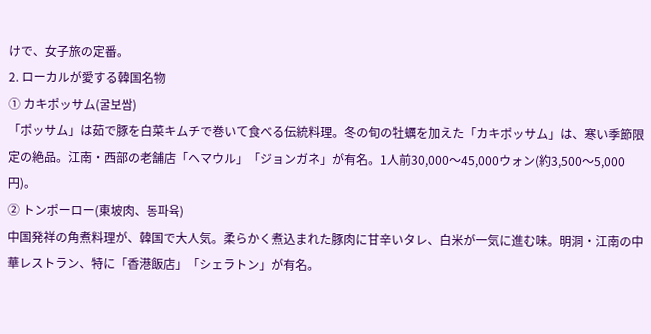けで、女子旅の定番。
2. ローカルが愛する韓国名物
① カキポッサム(굴보쌈)
「ポッサム」は茹で豚を白菜キムチで巻いて食べる伝統料理。冬の旬の牡蠣を加えた「カキポッサム」は、寒い季節限定の絶品。江南・西部の老舗店「ヘマウル」「ジョンガネ」が有名。1人前30,000〜45,000ウォン(約3,500〜5,000円)。
② トンポーロー(東坡肉、동파육)
中国発祥の角煮料理が、韓国で大人気。柔らかく煮込まれた豚肉に甘辛いタレ、白米が一気に進む味。明洞・江南の中華レストラン、特に「香港飯店」「シェラトン」が有名。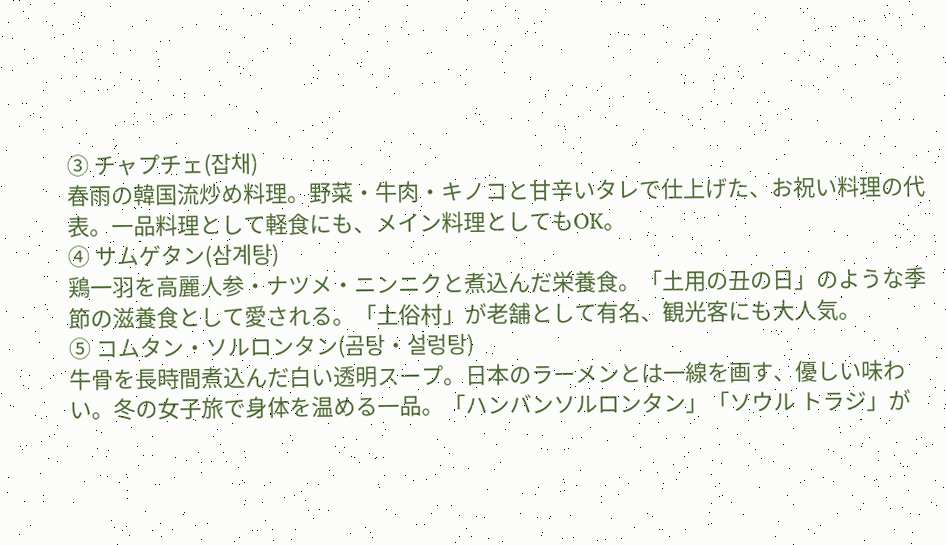③ チャプチェ(잡채)
春雨の韓国流炒め料理。野菜・牛肉・キノコと甘辛いタレで仕上げた、お祝い料理の代表。一品料理として軽食にも、メイン料理としてもOK。
④ サムゲタン(삼계탕)
鶏一羽を高麗人参・ナツメ・ニンニクと煮込んだ栄養食。「土用の丑の日」のような季節の滋養食として愛される。「土俗村」が老舗として有名、観光客にも大人気。
⑤ コムタン・ソルロンタン(곰탕・설렁탕)
牛骨を長時間煮込んだ白い透明スープ。日本のラーメンとは一線を画す、優しい味わい。冬の女子旅で身体を温める一品。「ハンバンソルロンタン」「ソウル トラジ」が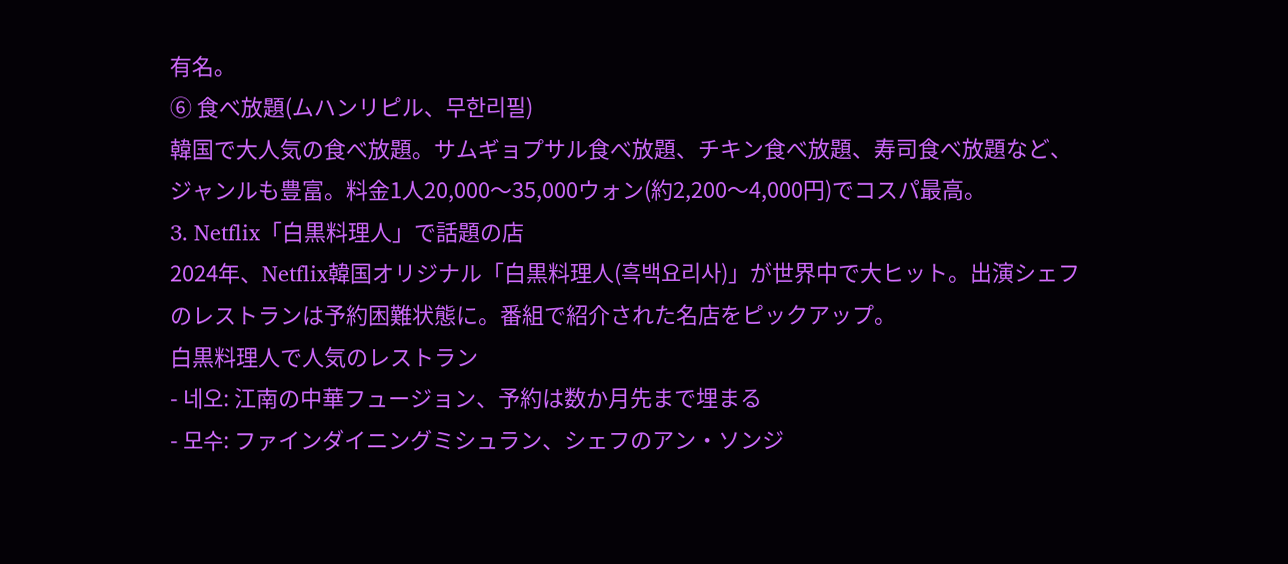有名。
⑥ 食べ放題(ムハンリピル、무한리필)
韓国で大人気の食べ放題。サムギョプサル食べ放題、チキン食べ放題、寿司食べ放題など、ジャンルも豊富。料金1人20,000〜35,000ウォン(約2,200〜4,000円)でコスパ最高。
3. Netflix「白黒料理人」で話題の店
2024年、Netflix韓国オリジナル「白黒料理人(흑백요리사)」が世界中で大ヒット。出演シェフのレストランは予約困難状態に。番組で紹介された名店をピックアップ。
白黒料理人で人気のレストラン
- 네오: 江南の中華フュージョン、予約は数か月先まで埋まる
- 모수: ファインダイニングミシュラン、シェフのアン・ソンジ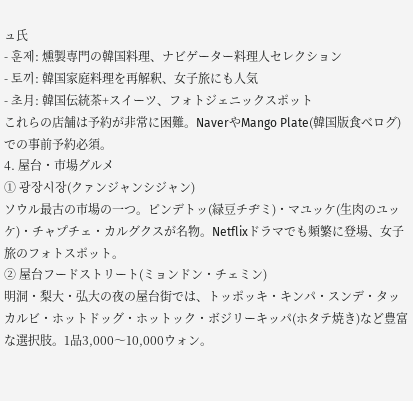ュ氏
- 훈제: 燻製専門の韓国料理、ナビゲーター料理人セレクション
- 토끼: 韓国家庭料理を再解釈、女子旅にも人気
- 초月: 韓国伝統茶+スイーツ、フォトジェニックスポット
これらの店舗は予約が非常に困難。NaverやMango Plate(韓国版食べログ)での事前予約必須。
4. 屋台・市場グルメ
① 광장시장(クァンジャンシジャン)
ソウル最古の市場の一つ。ピンデトッ(緑豆チヂミ)・マユッケ(生肉のユッケ)・チャプチェ・カルグクスが名物。Netflixドラマでも頻繁に登場、女子旅のフォトスポット。
② 屋台フードストリート(ミョンドン・チェミン)
明洞・梨大・弘大の夜の屋台街では、トッポッキ・キンパ・スンデ・タッカルビ・ホットドッグ・ホットック・ボジリーキッパ(ホタテ焼き)など豊富な選択肢。1品3,000〜10,000ウォン。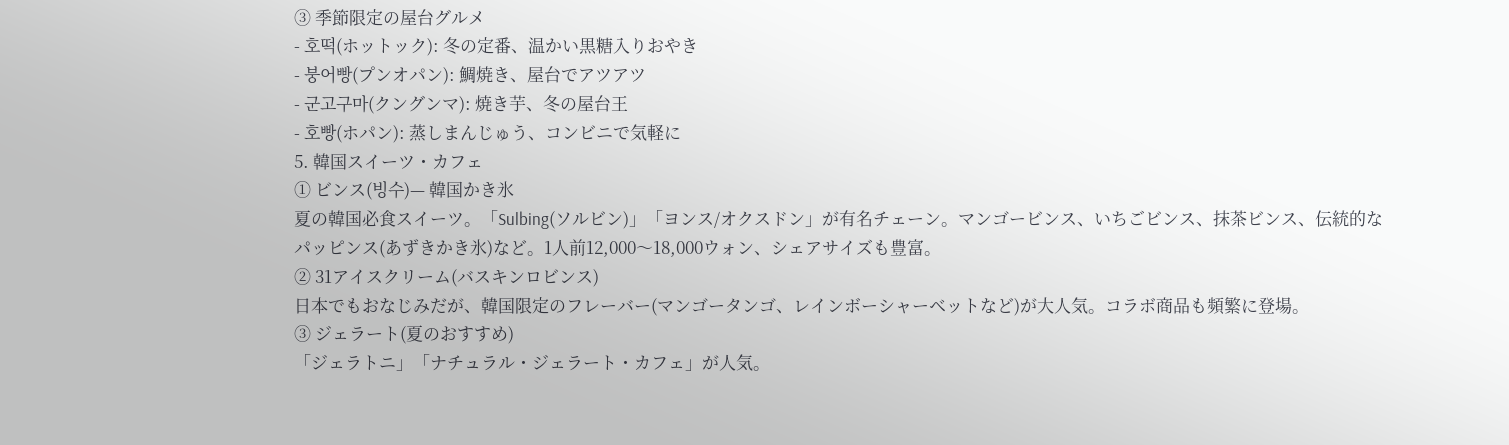③ 季節限定の屋台グルメ
- 호떡(ホットック): 冬の定番、温かい黒糖入りおやき
- 붕어빵(プンオパン): 鯛焼き、屋台でアツアツ
- 군고구마(クングンマ): 焼き芋、冬の屋台王
- 호빵(ホパン): 蒸しまんじゅう、コンビニで気軽に
5. 韓国スイーツ・カフェ
① ビンス(빙수)— 韓国かき氷
夏の韓国必食スイーツ。「Sulbing(ソルビン)」「ヨンス/オクスドン」が有名チェーン。マンゴービンス、いちごビンス、抹茶ビンス、伝統的なパッピンス(あずきかき氷)など。1人前12,000〜18,000ウォン、シェアサイズも豊富。
② 31アイスクリーム(バスキンロビンス)
日本でもおなじみだが、韓国限定のフレーバー(マンゴータンゴ、レインボーシャーベットなど)が大人気。コラボ商品も頻繁に登場。
③ ジェラート(夏のおすすめ)
「ジェラトニ」「ナチュラル・ジェラート・カフェ」が人気。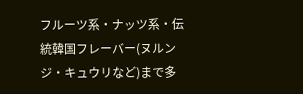フルーツ系・ナッツ系・伝統韓国フレーバー(ヌルンジ・キュウリなど)まで多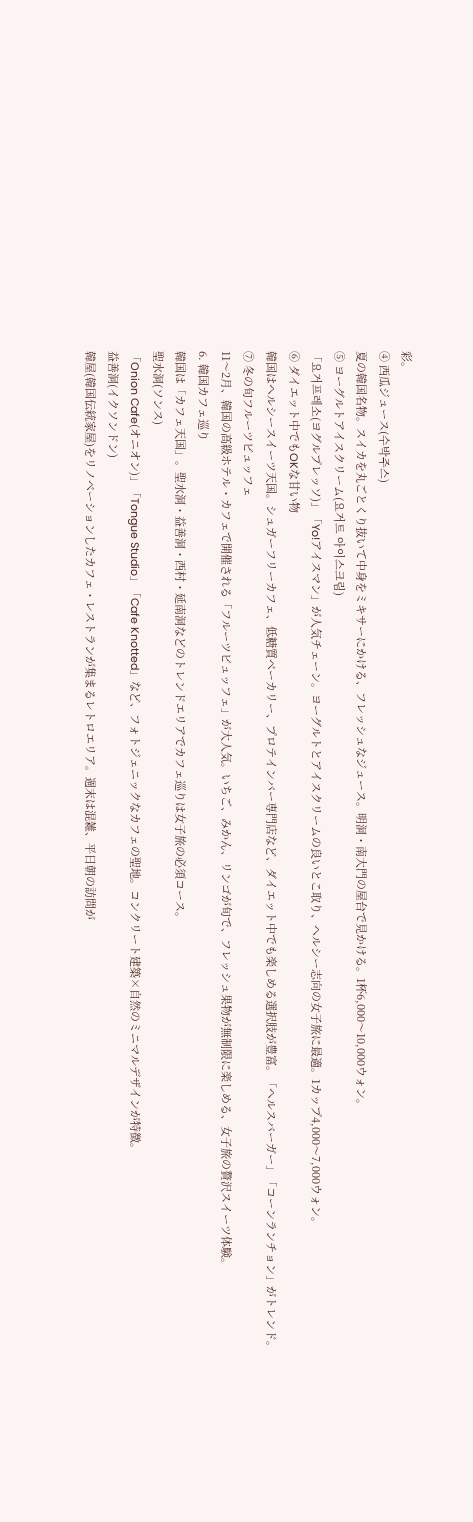彩。
④ 西瓜ジュース(수박주스)
夏の韓国名物。スイカを丸ごとくり抜いて中身をミキサーにかける、フレッシュなジュース。明洞・南大門の屋台で見かける。1杯6,000〜10,000ウォン。
⑤ ヨーグルトアイスクリーム(요거트 아이스크림)
「요거프레소(ヨグルプレッソ)」「Yo!アイスマン」が人気チェーン。ヨーグルトとアイスクリームの良いとこ取り、ヘルシー志向の女子旅に最適。1カップ4,000〜7,000ウォン。
⑥ ダイエット中でもOKな甘い物
韓国はヘルシースイーツ天国。シュガーフリーカフェ、低糖質ベーカリー、プロテインバー専門店など、ダイエット中でも楽しめる選択肢が豊富。「ヘルスバーガー」「コーンランチョン」がトレンド。
⑦ 冬の旬フルーツビュッフェ
11〜2月、韓国の高級ホテル・カフェで開催される「フルーツビュッフェ」が大人気。いちご、みかん、リンゴが旬で、フレッシュ果物が無制限に楽しめる、女子旅の贅沢スイーツ体験。
6. 韓国カフェ巡り
韓国は「カフェ天国」。聖水洞・益善洞・西村・延南洞などのトレンドエリアでカフェ巡りは女子旅の必須コース。
聖水洞(ソンス)
「Onion Cafe(オニオン)」「Tongue Studio」「Cafe Knotted」など、フォトジェニックなカフェの聖地。コンクリート建築×自然のミニマルデザインが特徴。
益善洞(イクソンドン)
韓屋(韓国伝統家屋)をリノベーションしたカフェ・レストランが集まるレトロエリア。週末は混雑、平日朝の訪問が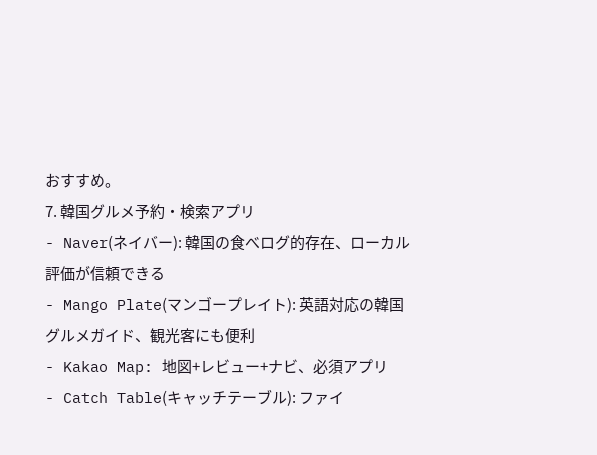おすすめ。
7. 韓国グルメ予約・検索アプリ
- Naver(ネイバー): 韓国の食べログ的存在、ローカル評価が信頼できる
- Mango Plate(マンゴープレイト): 英語対応の韓国グルメガイド、観光客にも便利
- Kakao Map: 地図+レビュー+ナビ、必須アプリ
- Catch Table(キャッチテーブル): ファイ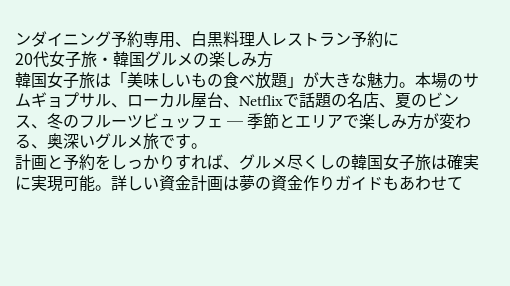ンダイニング予約専用、白黒料理人レストラン予約に
20代女子旅・韓国グルメの楽しみ方
韓国女子旅は「美味しいもの食べ放題」が大きな魅力。本場のサムギョプサル、ローカル屋台、Netflixで話題の名店、夏のビンス、冬のフルーツビュッフェ ─ 季節とエリアで楽しみ方が変わる、奥深いグルメ旅です。
計画と予約をしっかりすれば、グルメ尽くしの韓国女子旅は確実に実現可能。詳しい資金計画は夢の資金作りガイドもあわせて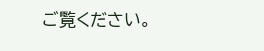ご覧ください。